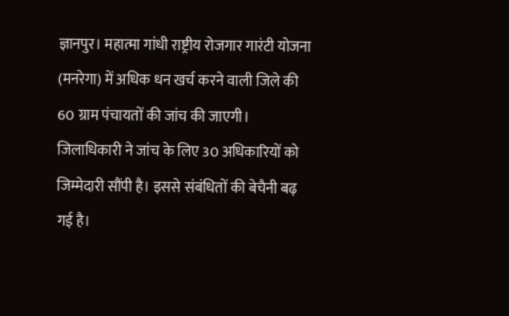ज्ञानपुर। महात्मा गांधी राष्ट्रीय रोजगार गारंटी योजना (मनरेगा) में अधिक धन खर्च करने वाली जिले की 60 ग्राम पंचायतों की जांच की जाएगी। जिलाधिकारी ने जांच के लिए 30 अधिकारियों को जिम्मेदारी सौंपी है। इससे संबंधितों की बेचैनी बढ़ गई है।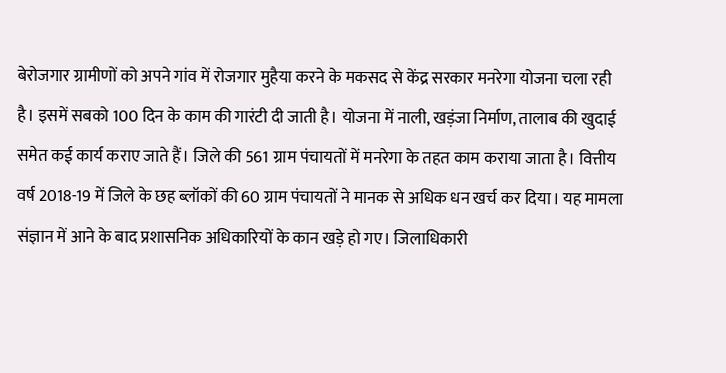बेरोजगार ग्रामीणों को अपने गांव में रोजगार मुहैया करने के मकसद से केंद्र सरकार मनरेगा योजना चला रही है। इसमें सबको 100 दिन के काम की गारंटी दी जाती है। योजना में नाली, खड़ंजा निर्माण, तालाब की खुदाई समेत कई कार्य कराए जाते हैं। जिले की 561 ग्राम पंचायतों में मनरेगा के तहत काम कराया जाता है। वित्तीय वर्ष 2018-19 में जिले के छह ब्लॉकों की 60 ग्राम पंचायतों ने मानक से अधिक धन खर्च कर दिया। यह मामला संज्ञान में आने के बाद प्रशासनिक अधिकारियों के कान खड़े हो गए। जिलाधिकारी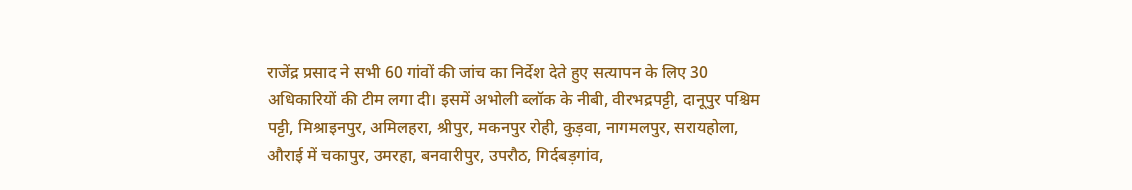राजेंद्र प्रसाद ने सभी 60 गांवों की जांच का निर्देश देते हुए सत्यापन के लिए 30 अधिकारियों की टीम लगा दी। इसमें अभोली ब्लॉक के नीबी, वीरभद्रपट्टी, दानूपुर पश्चिम पट्टी, मिश्राइनपुर, अमिलहरा, श्रीपुर, मकनपुर रोही, कुड़वा, नागमलपुर, सरायहोला, औराई में चकापुर, उमरहा, बनवारीपुर, उपरौठ, गिर्दबड़गांव,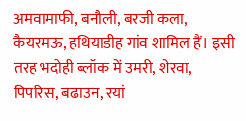अमवामाफी, बनौली, बरजी कला, कैयरमऊ, हथियाडीह गांव शामिल हैं। इसी तरह भदोही ब्लॉक में उमरी, शेरवा, पिपरिस, बढाउन, रयां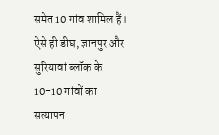समेत 10 गांव शामिल हैं। ऐसे ही डीघ, ज्ञानपुर और सुरियावां ब्लॉक के 10-10 गांवों का सत्यापन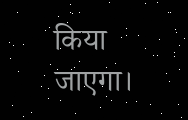किया जाएगा।